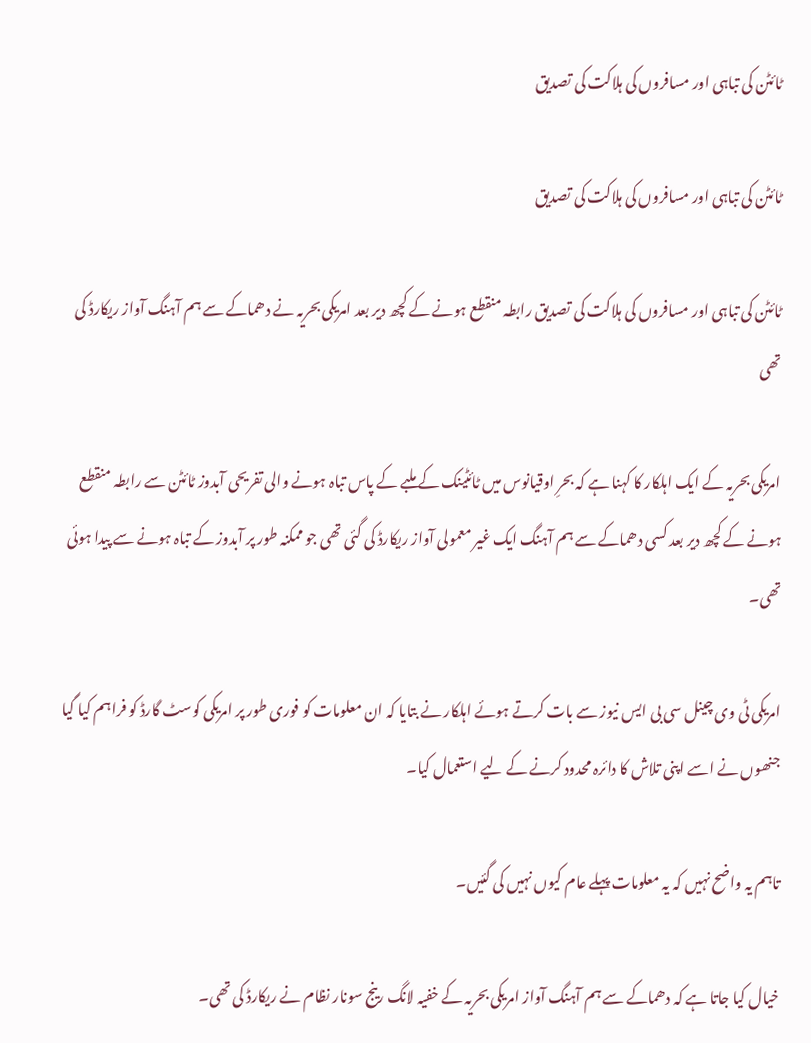ٹائٹن کی تباہی اور مسافروں کی ہلاکت کی تصدیق

ٹائٹن کی تباہی اور مسافروں کی ہلاکت کی تصدیق

ٹائٹن کی تباہی اور مسافروں کی ہلاکت کی تصدیق رابطہ منقطع ہونے کے کچھ دیر بعد امریکی بحریہ نے دھماکے سے ہم آہنگ آواز ریکارڈ کی تھی

امریکی بحریہ کے ایک اہلکار کا کہنا ہے کہ بحرِ اوقیانوس میں ٹائٹینک کے ملبے کے پاس تباہ ہونے والی تفریحی آبدوز ٹائٹن سے رابطہ منقطع ہونے کے کچھ دیر بعد کسی دھماکے سے ہم آہنگ ایک غیر معمولی آواز ریکارڈ کی گئی تھی جو ممکنہ طور پر آبدوز کے تباہ ہونے سے پیدا ہوئی تھی۔

امریکی ٹی وی چینل سی بی ایس نیوز سے بات کرتے ہوئے اہلکار نے بتایا کہ ان معلومات کو فوری طور پر امریکی کوسٹ گارڈ کو فراہم کیا گیا جنھوں نے اسے اپنی تلاش کا دائرہ محدود کرنے کے لیے استعمال کیا۔

تاہم یہ واضح نہیں کہ یہ معلومات پہلے عام کیوں نہیں کی گئیں۔

خیال کیا جاتا ہے کہ دھماکے سے ہم آہنگ آواز امریکی بحریہ کے خفیہ لانگ رینج سونار نظام نے ریکارڈ کی تھی۔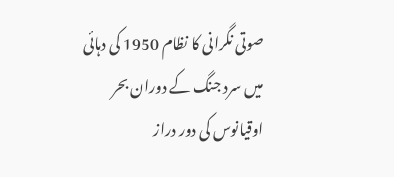صوتی نگرانی کا نظام 1950 کی دہائی میں سرد جنگ کے دوران بحر اوقیانوس کی دور دراز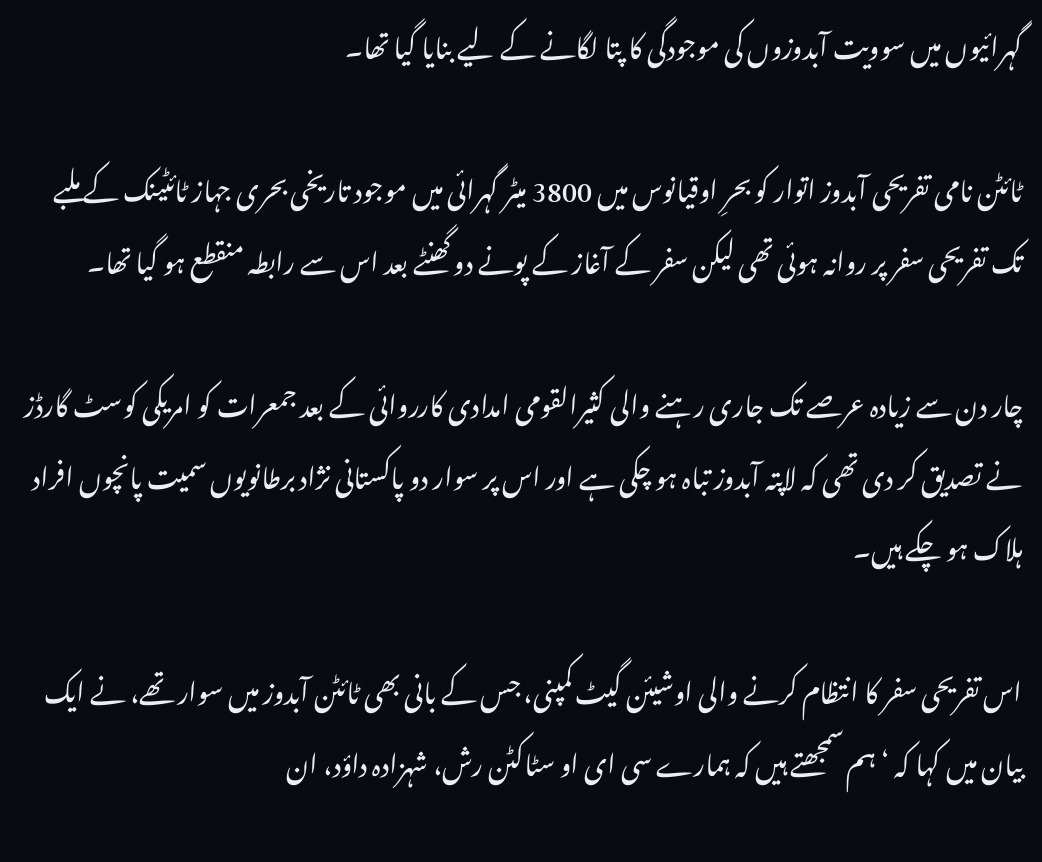گہرائیوں میں سوویت آبدوزوں کی موجودگی کا پتا لگانے کے لیے بنایا گیا تھا۔

ٹائٹن نامی تفریحی آبدوز اتوار کو بحرِ اوقیانوس میں 3800 میٹر گہرائی میں موجود تاریخی بحری جہاز ٹائٹینک کے ملبے تک تفریحی سفر پر روانہ ہوئی تھی لیکن سفر کے آغاز کے پونے دو گھنٹے بعد اس سے رابطہ منقطع ہو گیا تھا۔

چار دن سے زیادہ عرصے تک جاری رہنے والی کثیرالقومی امدادی کارروائی کے بعد جمعرات کو امریکی کوسٹ گارڈز نے تصدیق کر دی تھی کہ لاپتہ آبدوز تباہ ہو چکی ہے اور اس پر سوار دو پاکستانی نژاد برطانویوں سمیت پانچوں افراد ہلاک ہو چکے ہیں۔

اس تفریحی سفر کا انتظام کرنے والی اوشیئن گیٹ کمپنی، جس کے بانی بھی ٹائٹن آبدوز میں سوار تھے، نے ایک بیان میں کہا کہ ‘ہم سمجھتے ہیں کہ ہمارے سی ای او سٹاکٹن رش، شہزادہ داؤد، ان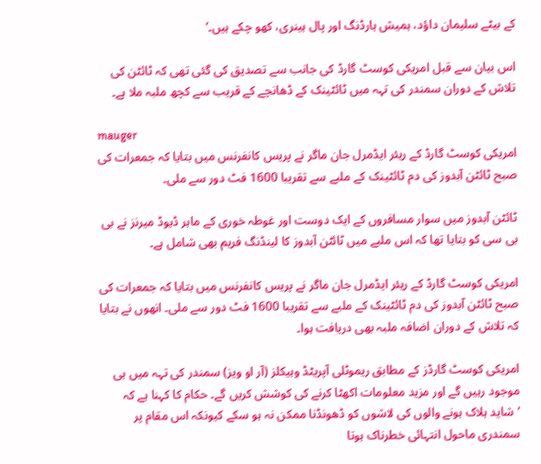کے بیٹے سلیمان داؤد، ہمیش ہارڈنگ اور پال ہینری، کھو چکے ہیں۔’

اس بیان سے قبل امریکی کوسٹ گارڈ کی جانب سے تصدیق کی گئی تھی کہ ٹائٹن کی تلاش کے دوران سمندر کی تہہ میں ٹائٹینک کے ڈھانچے کے قریب سے کچھ ملبہ ملا ہے۔

mauger
امریکی کوسٹ گارڈ کے ریئر ایڈمرل جان ماگر نے پریس کانفرنس میں بتایا کہ جمعرات کی صبح ٹائٹن آبدوز کی دم ٹائٹینک کے ملبے سے تقریبا 1600 فٹ دور سے ملی۔

ٹائٹن آبدوز میں سوار مسافروں کے ایک دوست اور غوطہ خوری کے ماہر ڈیوڈ میرنز نے بی بی سی کو بتایا تھا کہ اس ملبے میں ٹائٹن آبدوز کا لینڈنگ فریم بھی شامل ہے۔

امریکی کوسٹ گارڈ کے ریئر ایڈمرل جان ماگر نے پریس کانفرنس میں بتایا کہ جمعرات کی صبح ٹائٹن آبدوز کی دم ٹائٹینک کے ملبے سے تقریبا 1600 فٹ دور سے ملی۔ انھوں نے بتایا کہ تلاش کے دوران اضافہ ملبہ بھی دریافت ہوا۔

امریکی کوسٹ گارڈز کے مطابق ریموٹلی آپریٹڈ وہیکلز (آر او ویز) سمندر کی تہہ میں ہی موجود رہیں گے اور مزید معلومات اکھٹا کرنے کی کوشش کریں گے۔ حکام کا کہنا ہے کہ ‘شاید ہلاک ہونے والوں کی لاشوں کو ڈھونڈنا ممکن نہ ہو سکے کیونکہ اس مقام پر سمندری ماحول انتہائی خطرناک ہوتا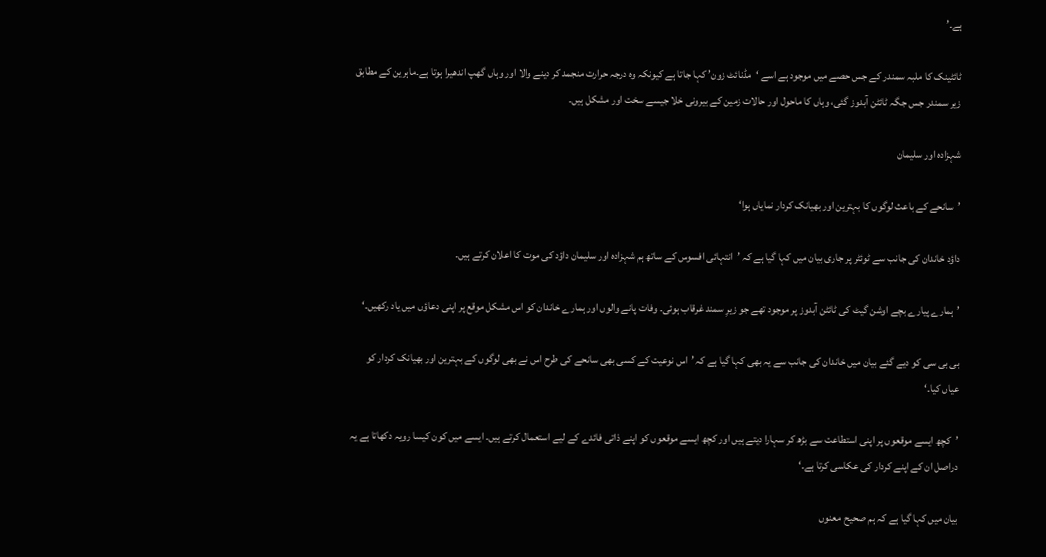ہے۔’

ٹائٹینک کا ملبہ سمندر کے جس حصے میں موجود ہے اسے ‘مڈنائٹ زون’ کہا جاتا ہے کیونکہ وہ درجہ حرارت منجمد کر دینے والا اور وہاں گھپ اندھیرا ہوتا ہے۔ماہرین کے مطابق زیر سمندر جس جگہ ٹائٹن آبدوز گئی، وہاں کا ماحول اور حالات زمین کے بیرونی خلا جیسے سخت اور مشکل ہیں۔

شہزادہ اور سلیمان

’سانحے کے باعث لوگوں کا بہترین اور بھیانک کردار نمایاں ہوا‘

داؤد خاندان کی جانب سے ٹوئٹر پر جاری بیان میں کہا گیا ہے کہ ’انتہائی افسوس کے ساتھ ہم شہزادہ اور سلیمان داؤد کی موت کا اعلان کرتے ہیں۔

’ہمارے پیارے بچے اوشن گیٹ کی ٹائٹن آبدوز پر موجود تھے جو زیرِ سمند غرقاب ہوئی۔ وفات پانے والوں اور ہمارے خاندان کو اس مشکل موقع پر اپنی دعاؤں میں یاد رکھیں۔‘

بی بی سی کو دیے گئے بیان میں خاندان کی جانب سے یہ بھی کہا گیا ہے کہ ’اس نوعیت کے کسی بھی سانحے کی طرح اس نے بھی لوگوں کے بہترین اور بھیانک کردار کو عیاں کیا۔‘

’کچھ ایسے موقعوں پر اپنی استطاعت سے بڑھ کر سہارا دیتے ہیں اور کچھ ایسے موقعوں کو اپنے ذاتی فائدے کے لیے استعمال کرتے ہیں۔ ایسے میں کون کیسا رویہ دکھاتا ہے یہ دراصل ان کے اپنے کردار کی عکاسی کرتا ہے۔‘

بیان میں کہا گیا ہے کہ ہم صحیح معنوں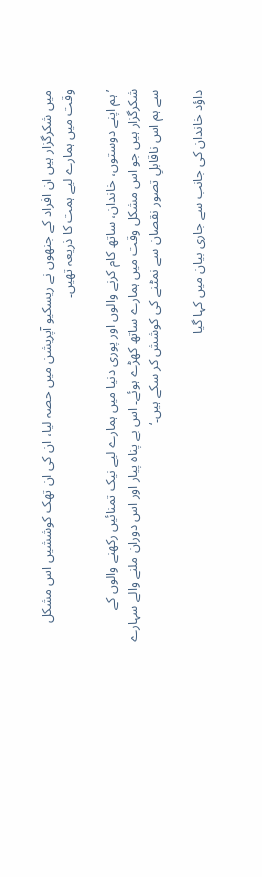میں شکرگزار ہیں ان افراد کے جنھوں نے ریسکیو آپریشن میں حصہ لیا، ان کی ان تھک کوششیں اس مشکل وقت میں ہمارے لیے ہمت کا ذریعہ تھیں۔

’ہم اپنے دوستوں، خاندان، ساتھ کام کرنے والوں اور پوری دنیا میں ہمارے لیے نیک تمنائیں رکھنے والوں کے شکرگزار ہیں جو اس مشکل وقت میں ہمارے ساتھ کھڑے ہوئے۔ اس بے پناہ پیار اور اس دوران ملنے والے سہارے سے ہم اس ناقابلِ تصور نقصان سے نمٹنے کی کوشش کر سکے ہیں۔‘

داؤد خاندان کی جانب سے جاری بیان میں کہا گیا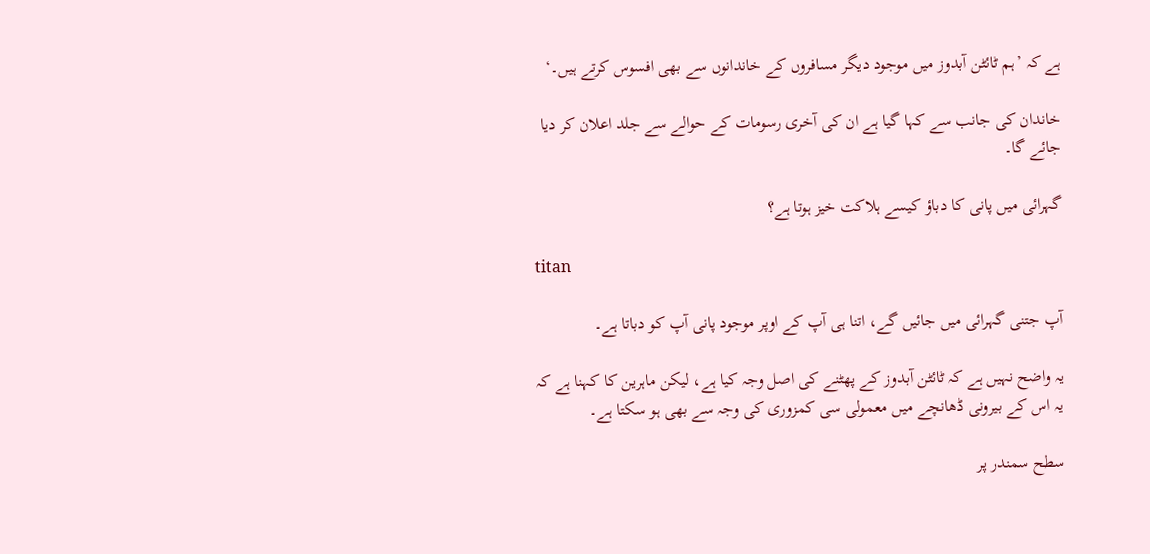ہے کہ ’ہم ٹائٹن آبدوز میں موجود دیگر مسافروں کے خاندانوں سے بھی افسوس کرتے ہیں۔‘

خاندان کی جانب سے کہا گیا ہے ان کی آخری رسومات کے حوالے سے جلد اعلان کر دیا جائے گا۔

گہرائی میں پانی کا دباؤ کیسے ہلاکت خیز ہوتا ہے؟

titan

آپ جتنی گہرائی میں جائیں گے، اتنا ہی آپ کے اوپر موجود پانی آپ کو دباتا ہے۔

یہ واضح نہیں ہے کہ ٹائٹن آبدوز کے پھٹنے کی اصل وجہ کیا ہے، لیکن ماہرین کا کہنا ہے کہ یہ اس کے بیرونی ڈھانچے میں معمولی سی کمزوری کی وجہ سے بھی ہو سکتا ہے۔

سطح سمندر پر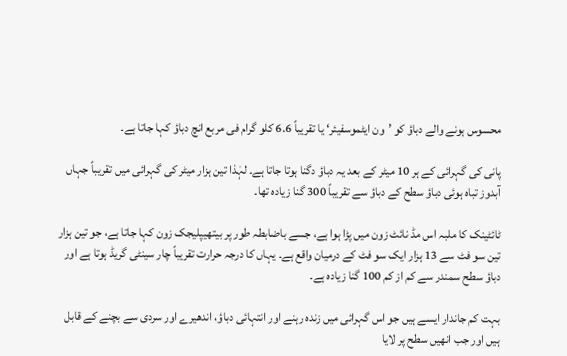محسوس ہونے والے دباؤ کو ’ون ایٹموسفیئر‘ یا تقریباً 6.6 کلو گرام فی مربع انچ دباؤ کہا جاتا ہے۔

پانی کی گہرائی کے ہر 10 میٹر کے بعد یہ دباؤ دگنا ہوتا جاتا ہے۔ لہٰذا تین ہزار میٹر کی گہرائی میں تقریباً جہاں آبدوز تباہ ہوئی دباؤ سطح کے دباؤ سے تقریباً 300 گنا زیادہ تھا۔

ٹائٹینک کا ملبہ اس مڈ نائٹ زون میں پڑا ہوا ہے، جسے باضابطہ طور پر بیتھیپلیجک زون کہا جاتا ہے، جو تین ہزار تین سو فٹ سے 13 ہزار ایک سو فٹ کے درمیان واقع ہے۔ یہاں کا درجہ حرارت تقریباً چار سینٹی گریڈ ہوتا ہے اور دباؤ سطح سمندر سے کم از کم 100 گنا زیادہ ہے۔

بہت کم جاندار ایسے ہیں جو اس گہرائی میں زندہ رہنے اور انتہائی دباؤ، اندھیرے اور سردی سے بچنے کے قابل ہیں اور جب انھیں سطح پر لایا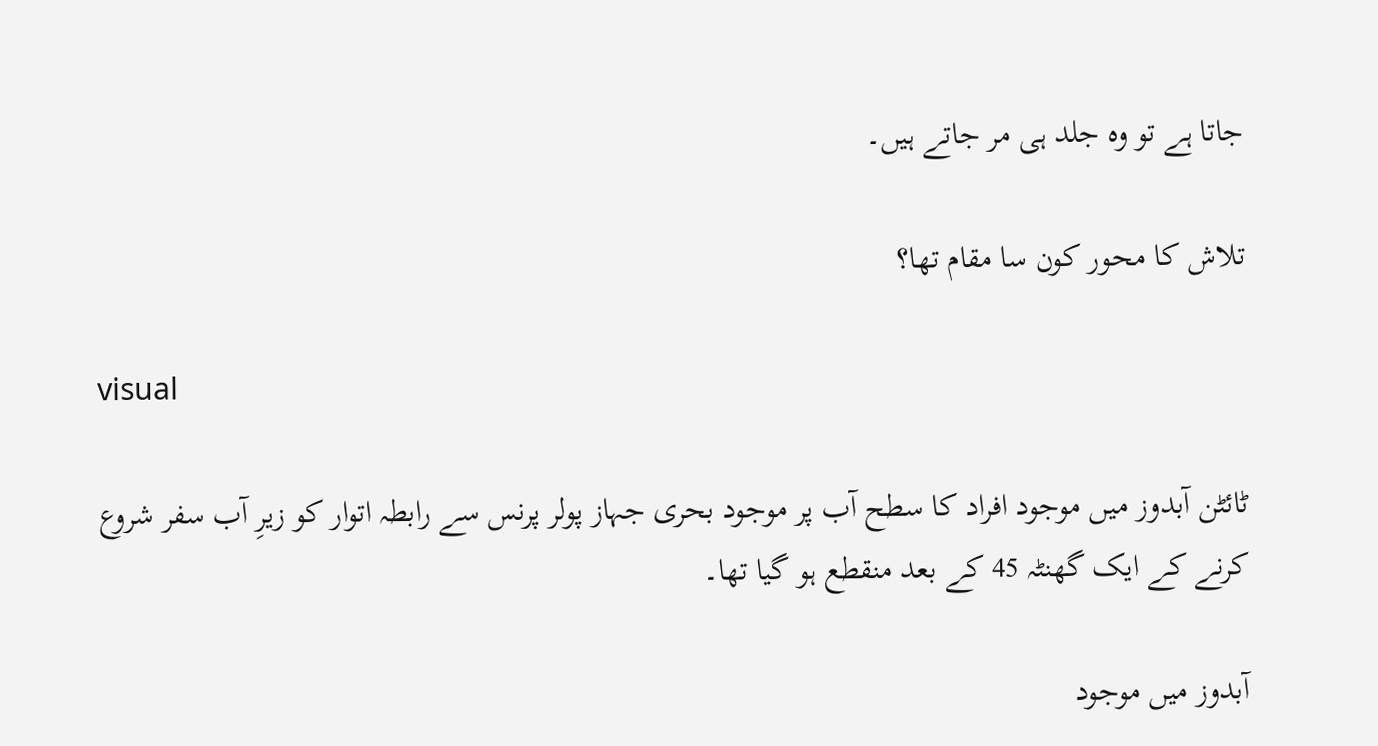جاتا ہے تو وہ جلد ہی مر جاتے ہیں۔

تلاش کا محور کون سا مقام تھا؟

visual

ٹائٹن آبدوز میں موجود افراد کا سطح آب پر موجود بحری جہاز پولر پرنس سے رابطہ اتوار کو زیرِ آب سفر شروع کرنے کے ایک گھنٹہ 45 کے بعد منقطع ہو گیا تھا۔

آبدوز میں موجود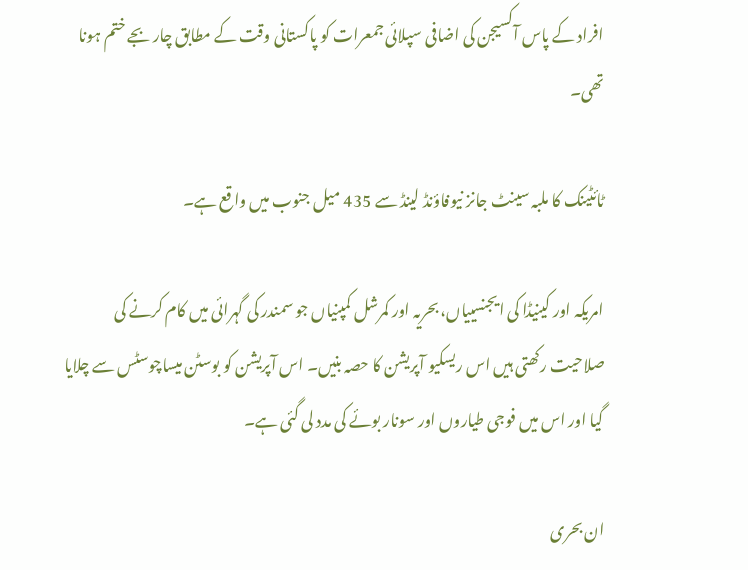افراد کے پاس آکسیجن کی اضافی سپلائی جمعرات کو پاکستانی وقت کے مطابق چار بجے ختم ہونا تھی۔

ٹائٹینک کا ملبہ سینٹ جانز نیوفاؤنڈ لینڈ سے 435 میل جنوب میں واقع ہے۔

امریکہ اور کینیڈا کی ایجنسییاں، بحریہ اور کمرشل کمپنیاں جو سمندر کی گہرائی میں کام کرنے کی صلاحیت رکھتی ہیں اس ریسکیو آپریشن کا حصہ بنیں۔ اس آپریشن کو بوسٹن میساچوسٹس سے چلایا گیا اور اس میں فوجی طیاروں اور سونار بوئے کی مدد لی گئی ہے۔

ان بحری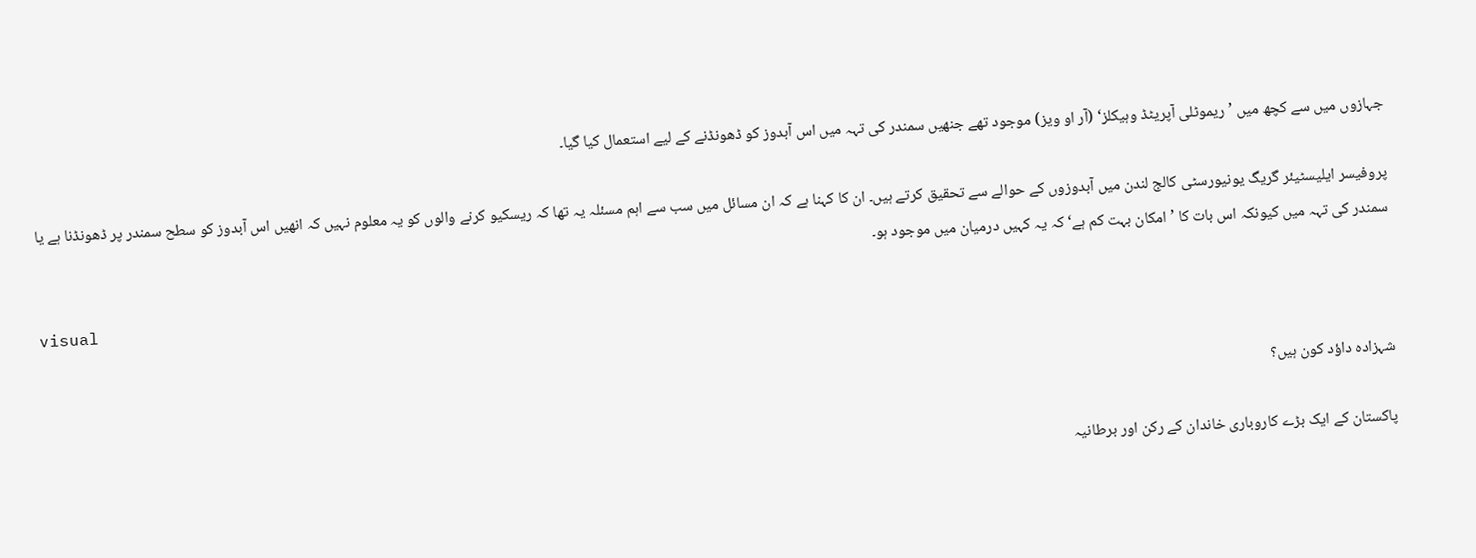جہازوں میں سے کچھ میں ’ریموٹلی آپریٹڈ وہیکلز‘ (آر او ویز) موجود تھے جنھیں سمندر کی تہہ میں اس آبدوز کو ڈھونڈنے کے لیے استعمال کیا گیا۔

پروفیسر ایلیسٹیئر گریگ یونیورسٹی کالج لندن میں آبدوزوں کے حوالے سے تحقیق کرتے ہیں۔ ان کا کہنا ہے کہ ان مسائل میں سب سے اہم مسئلہ یہ تھا کہ ریسکیو کرنے والوں کو یہ معلوم نہیں کہ انھیں اس آبدوز کو سطح سمندر پر ڈھونڈنا ہے یا سمندر کی تہہ میں کیونکہ اس بات کا ’امکان بہت کم ہے‘ کہ یہ کہیں درمیان میں موجود ہو۔

visual

شہزادہ داؤد کون ہیں؟

پاکستان کے ایک بڑے کاروباری خاندان کے رکن اور برطانیہ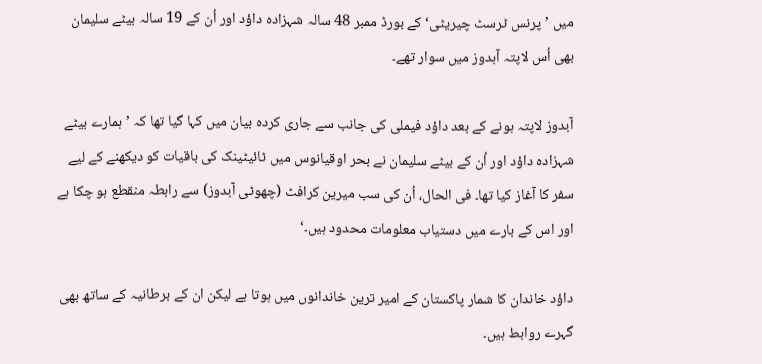میں ’پرنس ٹرسٹ چیریٹی‘ کے بورڈ ممبر 48 سالہ شہزادہ داؤد اور اُن کے 19 سالہ بیٹے سلیمان بھی اُس لاپتہ آبدوز میں سوار تھے۔

آبدوز لاپتہ ہونے کے بعد داؤد فیملی کی جانب سے جاری کردہ بیان میں کہا گیا تھا کہ ’ہمارے بیٹے شہزادہ داؤد اور اُن کے بیٹے سلیمان نے بحر اوقیانوس میں ٹائیٹینک کی باقیات کو دیکھنے کے لیے سفر کا آغاز کیا تھا۔ فی الحال، اُن کی سب میرین کرافٹ (چھوٹی آبدوز) سے رابطہ منقطع ہو چکا ہے اور اس کے بارے میں دستیاب معلومات محدود ہیں۔‘

داؤد خاندان کا شمار پاکستان کے امیر ترین خاندانوں میں ہوتا ہے لیکن ان کے برطانیہ کے ساتھ بھی گہرے روابط ہیں۔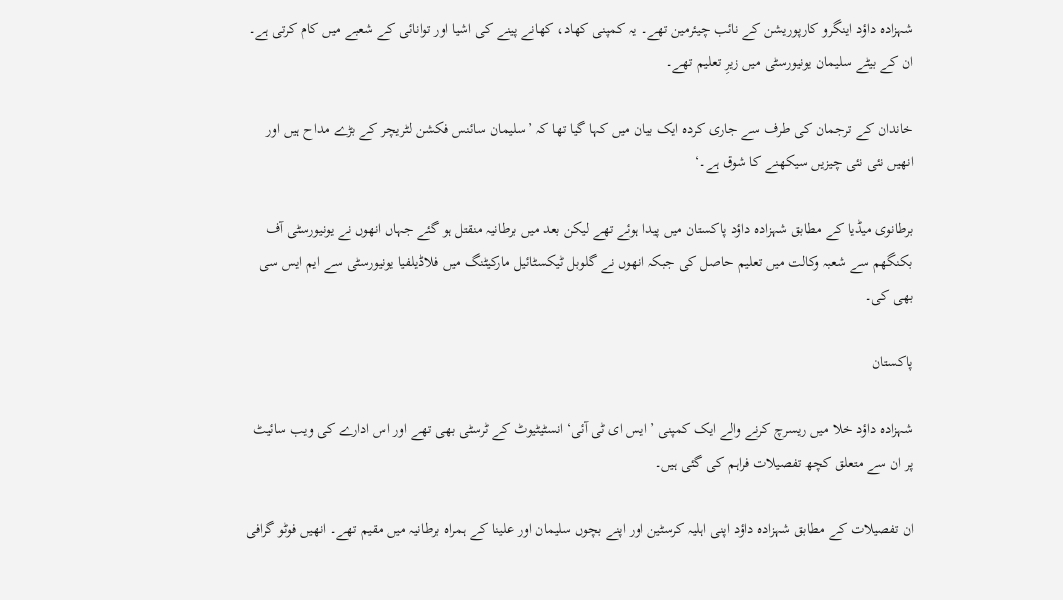شہزادہ داؤد اینگرو کارپوریشن کے نائب چیئرمین تھے۔ یہ کمپنی کھاد، کھانے پینے کی اشیا اور توانائی کے شعبے میں کام کرتی ہے۔ ان کے بیٹے سلیمان یونیورسٹی میں زیرِ تعلیم تھے۔

خاندان کے ترجمان کی طرف سے جاری کردہ ایک بیان میں کہا گیا تھا کہ ’سلیمان سائنس فکشن لٹریچر کے بڑے مداح ہیں اور انھیں نئی نئی چیزیں سیکھنے کا شوق ہے۔‘

برطانوی میڈیا کے مطابق شہزادہ داؤد پاکستان میں پیدا ہوئے تھے لیکن بعد میں برطانیہ منقتل ہو گئے جہاں انھوں نے یونیورسٹی آف بکنگھم سے شعبہ وکالت میں تعلیم حاصل کی جبکہ انھوں نے گلوبل ٹیکسٹائیل مارکیٹنگ میں فلاڈیلفیا یونیورسٹی سے ایم ایس سی بھی کی۔

پاکستان

شہزادہ داؤد خلا میں ریسرچ کرنے والے ایک کمپنی ’ایس ای ٹی آئی‘ انسٹیٹیوٹ کے ٹرسٹی بھی تھے اور اس ادارے کی ویب سائیٹ پر ان سے متعلق کچھ تفصیلات فراہم کی گئی ہیں۔

ان تفصیلات کے مطابق شہزادہ داؤد اپنی اہلیہ کرسٹین اور اپنے بچوں سلیمان اور علینا کے ہمراہ برطانیہ میں مقیم تھے۔ انھیں فوٹو گرافی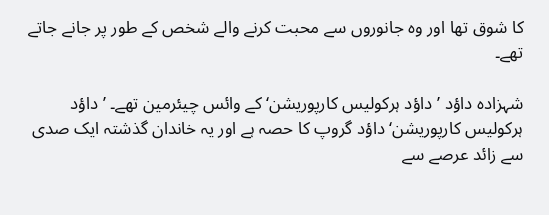کا شوق تھا اور وہ جانوروں سے محبت کرنے والے شخص کے طور پر جانے جاتے تھے۔

شہزادہ داؤد ’داؤد ہرکولیس کارپوریشن‘ کے وائس چیئرمین تھے۔ ’داؤد ہرکولیس کارپوریشن‘ داؤد گروپ کا حصہ ہے اور یہ خاندان گذشتہ ایک صدی سے زائد عرصے سے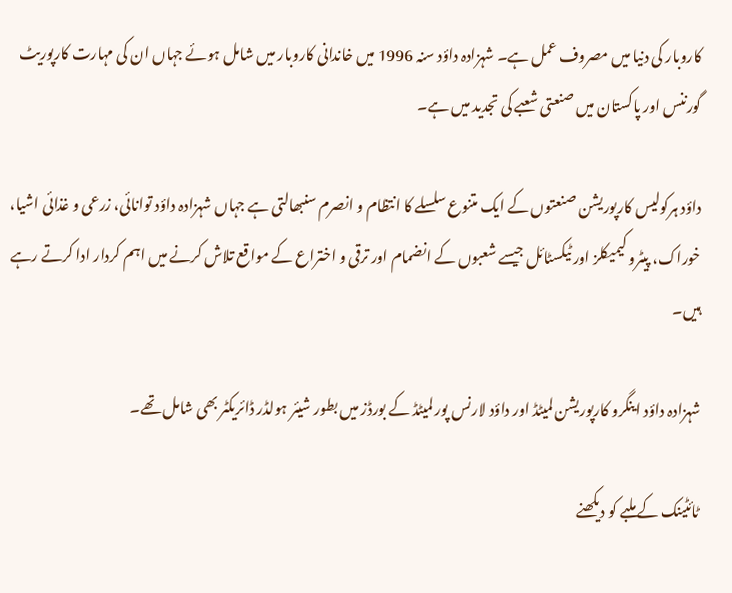کاروبار کی دنیا میں مصروف عمل ہے۔ شہزادہ داؤد سنہ 1996 میں خاندانی کاروبار میں شامل ہوئے جہاں ان کی مہارت کارپوریٹ گورننس اور پاکستان میں صنعتی شعبے کی تجدید میں ہے۔

داؤد ہرکولیس کارپوریشن صنعتوں کے ایک متنوع سلسلے کا انتظام و انصرم سنبھالتی ہے جہاں شہزادہ داؤد توانائی، زرعی و غذائی اشیا، خوراک، پیٹرو کیمیکلز اور ٹیکسٹائل جیسے شعبوں کے انضمام اور ترقی و اختراع کے مواقع تلاش کرنے میں اہم کردار ادا کرتے رہے ہیں۔

شہزادہ داؤد اینگرو کارپوریشن لمیٹڈ اور داؤد لارنس پور لمیٹڈ کے بورڈز میں بطور شیئر ہولڈر ڈائریکٹر بھی شامل تھے۔

ٹائٹینک کے ملبے کو دیکھنے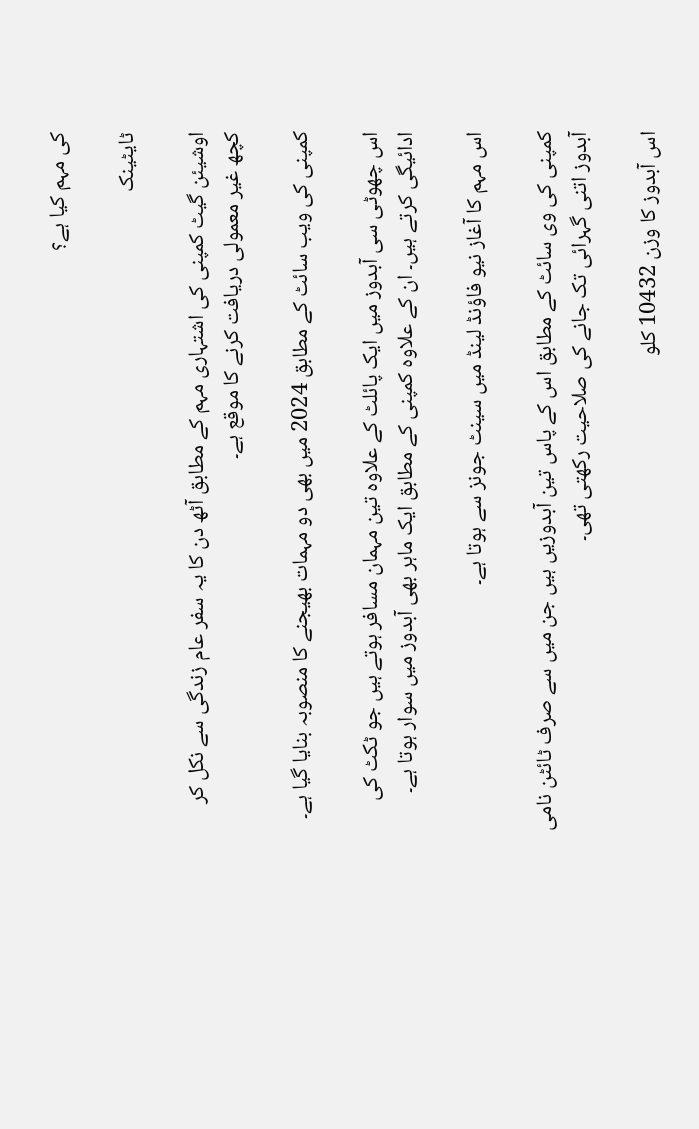کی مہم کیا ہے؟

ٹایٹینک

اوشیئن گیٹ کمپنی کی اشتہاری مہم کے مطابق آٹھ دن کا یہ سفر عام زندگی سے نکل کر کچھ غیر معمولی دریافت کرنے کا موقع ہے۔

کمپنی کی ویب سائٹ کے مطابق 2024 میں بھی دو مہمات بھیجنے کا منصوبہ بنایا گیا ہے۔

اس چھوٹی سی آبدوز میں ایک پائلٹ کے علاوہ تین مہمان مسافر ہوتے ہیں جو ٹکٹ کی ادائیگی کرتے ہیں۔ ان کے علاوہ کمپنی کے مطابق ایک ماہر بھی آبدوز میں سوار ہوتا ہے۔

اس مہم کا آغاز نیو فاؤنڈ لینڈ میں سینٹ جونز سے ہوتا ہے۔

کمپنی کی وی سائٹ کے مطابق اس کے پاس تین آبدوزیں ہیں جن میں سے صرف ٹائٹن نامی آبدوز اتنی گہرائی تک جانے کی صلاحیت رکھتی تھی۔

اس آبدوز کا وزن 10432 کلو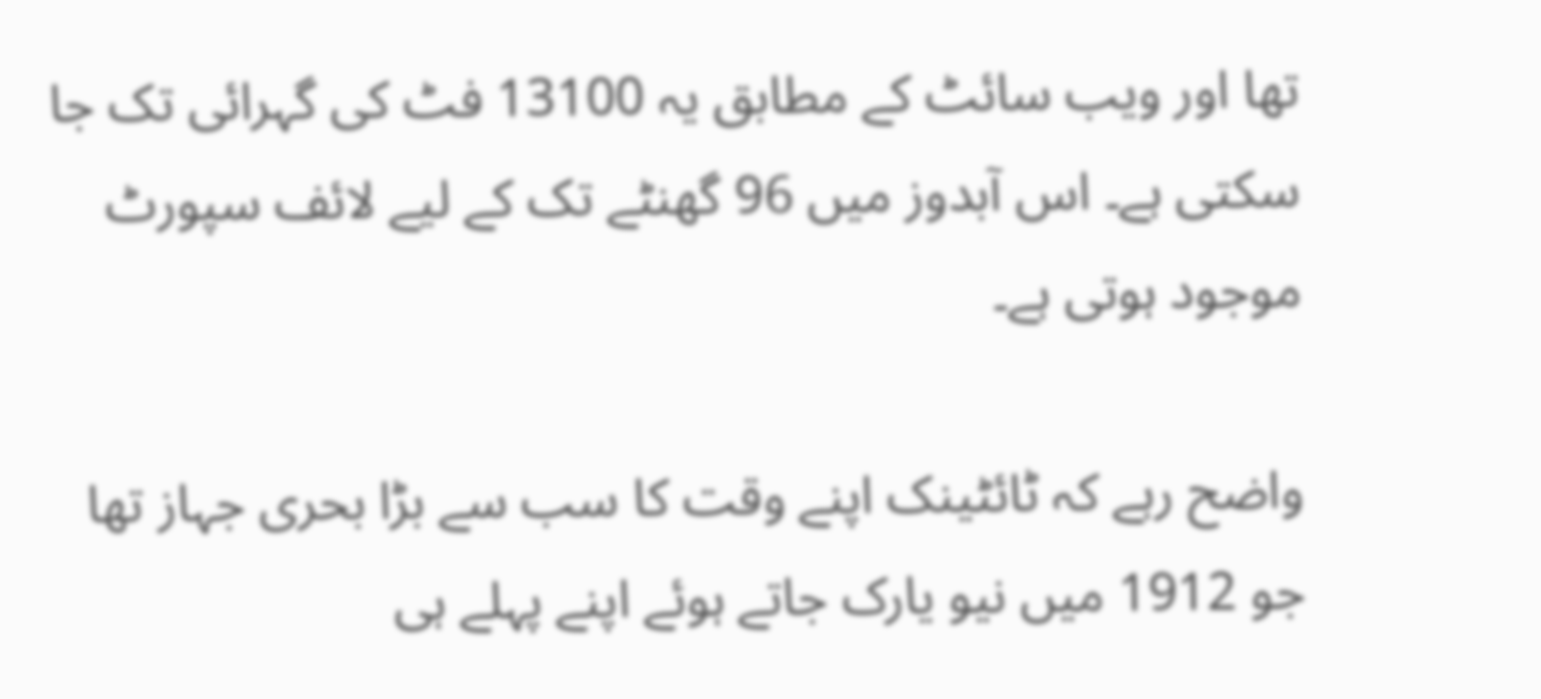تھا اور ویب سائٹ کے مطابق یہ 13100 فٹ کی گہرائی تک جا سکتی ہے۔ اس آبدوز میں 96 گھنٹے تک کے لیے لائف سپورٹ موجود ہوتی ہے۔

واضح رہے کہ ٹائٹینک اپنے وقت کا سب سے بڑا بحری جہاز تھا جو 1912 میں نیو یارک جاتے ہوئے اپنے پہلے ہی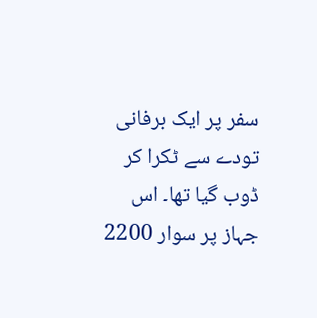سفر پر ایک برفانی تودے سے ٹکرا کر ڈوب گیا تھا۔ اس جہاز پر سوار 2200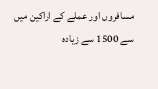مسافروں اور عملے کے اراکین میں سے 1500 سے زیادہ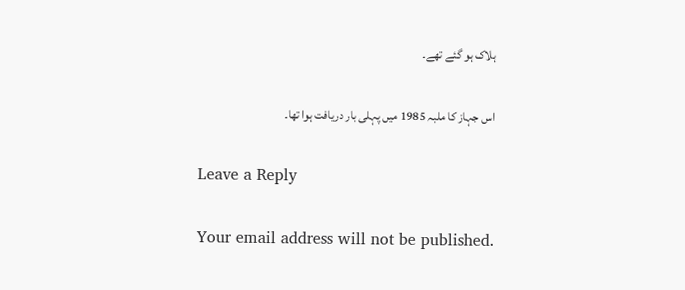ہلاک ہو گئے تھے۔

اس جہاز کا ملبہ 1985 میں پہلی بار دریافت ہوا تھا۔

Leave a Reply

Your email address will not be published.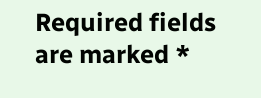Required fields are marked *